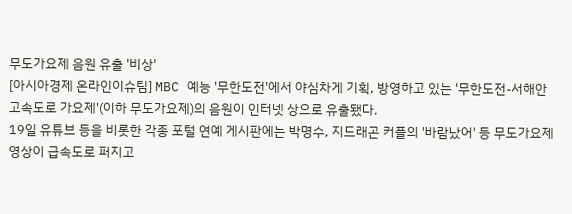무도가요제 음원 유출 '비상'
[아시아경제 온라인이슈팀] MBC 예능 '무한도전'에서 야심차게 기획, 방영하고 있는 '무한도전-서해안 고속도로 가요제'(이하 무도가요제)의 음원이 인터넷 상으로 유출됐다.
19일 유튜브 등을 비롯한 각종 포털 연예 게시판에는 박명수, 지드래곤 커플의 '바람났어' 등 무도가요제 영상이 급속도로 퍼지고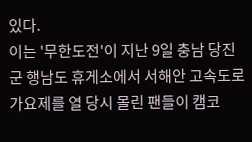있다.
이는 '무한도전'이 지난 9일 충남 당진군 행남도 휴게소에서 서해안 고속도로 가요제를 열 당시 몰린 팬들이 캠코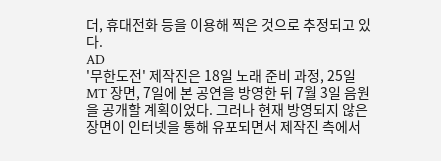더, 휴대전화 등을 이용해 찍은 것으로 추정되고 있다.
AD
'무한도전' 제작진은 18일 노래 준비 과정, 25일 MT 장면, 7일에 본 공연을 방영한 뒤 7월 3일 음원을 공개할 계획이었다. 그러나 현재 방영되지 않은 장면이 인터넷을 통해 유포되면서 제작진 측에서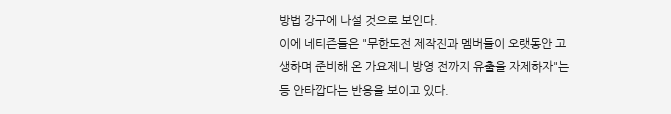방법 강구에 나설 것으로 보인다.
이에 네티즌들은 "무한도전 제작진과 멤버들이 오랫동안 고생하며 준비해 온 가요제니 방영 전까지 유출을 자제하자"는 등 안타깝다는 반응을 보이고 있다.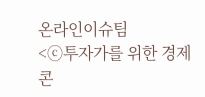온라인이슈팀
<ⓒ투자가를 위한 경제콘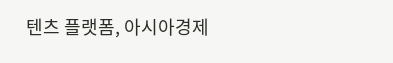텐츠 플랫폼, 아시아경제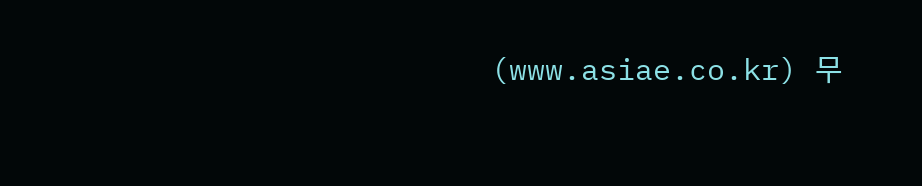(www.asiae.co.kr) 무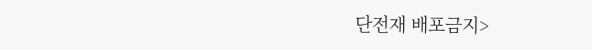단전재 배포금지>